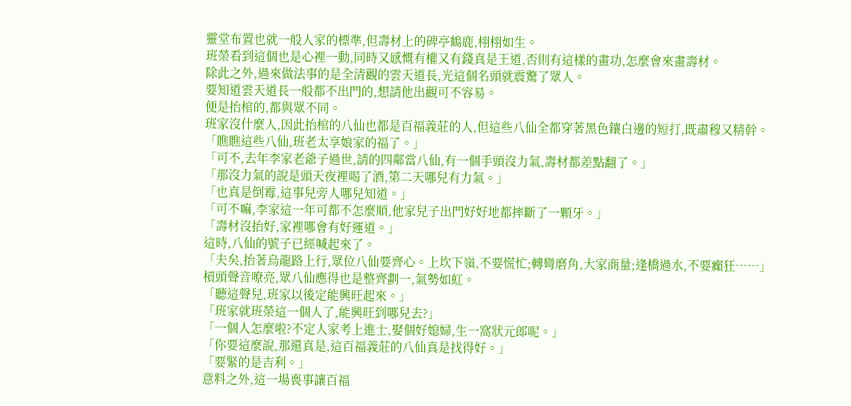靈堂布置也就一般人家的標準,但壽材上的碑亭鶴鹿,栩栩如生。
班榮看到這個也是心裡一動,同時又感慨有權又有錢真是王道,否則有這樣的畫功,怎麼會來畫壽材。
除此之外,過來做法事的是全清觀的雲天道長,光這個名頭就震驚了眾人。
要知道雲天道長一般都不出門的,想請他出觀可不容易。
便是抬棺的,都與眾不同。
班家沒什麼人,因此抬棺的八仙也都是百福義莊的人,但這些八仙全都穿著黑色鑲白邊的短打,既肅穆又精幹。
「瞧瞧這些八仙,班老太享娘家的福了。」
「可不,去年李家老爺子過世,請的四鄰當八仙,有一個手頭沒力氣,壽材都差點翻了。」
「那沒力氣的說是頭天夜裡喝了酒,第二天哪兒有力氣。」
「也真是倒霉,這事兒旁人哪兒知道。」
「可不嘛,李家這一年可都不怎麼順,他家兒子出門好好地都摔斷了一顆牙。」
「壽材沒抬好,家裡哪會有好運道。」
這時,八仙的號子已經喊起來了。
「夫矣,抬著烏龍路上行,眾位八仙要齊心。上坎下嶺,不要慌忙;轉彎磨角,大家商量;逢橋過水,不要癲狂……」
槓頭聲音嘹亮,眾八仙應得也是整齊劃一,氣勢如虹。
「聽這聲兒,班家以後定能興旺起來。」
「班家就班榮這一個人了,能興旺到哪兒去?」
「一個人怎麼啦?不定人家考上進士,娶個好媳婦,生一窩狀元郎呢。」
「你要這麼說,那還真是,這百福義莊的八仙真是找得好。」
「要緊的是吉利。」
意料之外,這一場喪事讓百福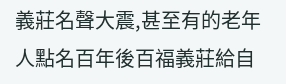義莊名聲大震,甚至有的老年人點名百年後百福義莊給自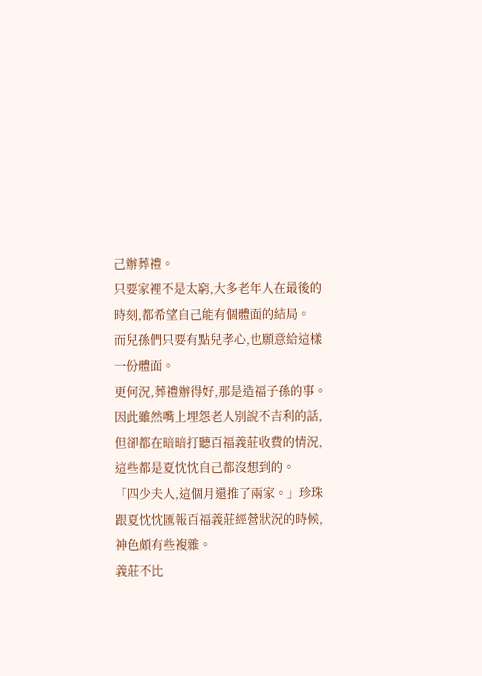己辦葬禮。
只要家裡不是太窮,大多老年人在最後的時刻,都希望自己能有個體面的結局。
而兒孫們只要有點兒孝心,也願意給這樣一份體面。
更何況,葬禮辦得好,那是造福子孫的事。
因此雖然嘴上埋怨老人別說不吉利的話,但卻都在暗暗打聽百福義莊收費的情況,這些都是夏忱忱自己都沒想到的。
「四少夫人,這個月還推了兩家。」珍珠跟夏忱忱匯報百福義莊經營狀況的時候,神色頗有些複雜。
義莊不比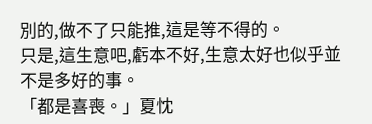別的,做不了只能推,這是等不得的。
只是,這生意吧,虧本不好,生意太好也似乎並不是多好的事。
「都是喜喪。」夏忱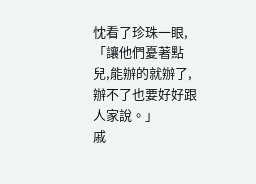忱看了珍珠一眼,「讓他們憂著點兒,能辦的就辦了,辦不了也要好好跟人家說。」
戚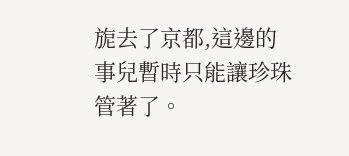旎去了京都,這邊的事兒暫時只能讓珍珠管著了。